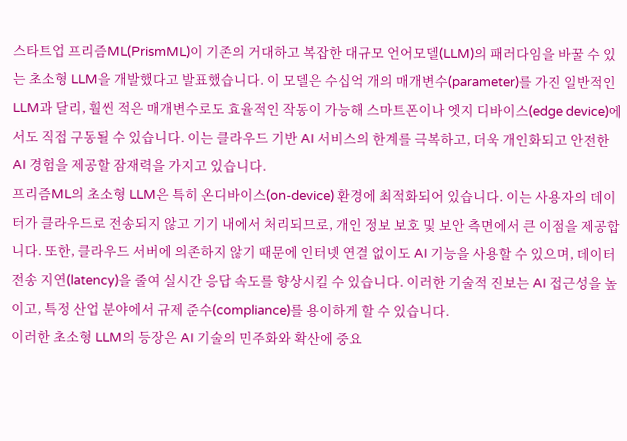스타트업 프리즘ML(PrismML)이 기존의 거대하고 복잡한 대규모 언어모델(LLM)의 패러다임을 바꿀 수 있는 초소형 LLM을 개발했다고 발표했습니다. 이 모델은 수십억 개의 매개변수(parameter)를 가진 일반적인 LLM과 달리, 훨씬 적은 매개변수로도 효율적인 작동이 가능해 스마트폰이나 엣지 디바이스(edge device)에서도 직접 구동될 수 있습니다. 이는 클라우드 기반 AI 서비스의 한계를 극복하고, 더욱 개인화되고 안전한 AI 경험을 제공할 잠재력을 가지고 있습니다.
프리즘ML의 초소형 LLM은 특히 온디바이스(on-device) 환경에 최적화되어 있습니다. 이는 사용자의 데이터가 클라우드로 전송되지 않고 기기 내에서 처리되므로, 개인 정보 보호 및 보안 측면에서 큰 이점을 제공합니다. 또한, 클라우드 서버에 의존하지 않기 때문에 인터넷 연결 없이도 AI 기능을 사용할 수 있으며, 데이터 전송 지연(latency)을 줄여 실시간 응답 속도를 향상시킬 수 있습니다. 이러한 기술적 진보는 AI 접근성을 높이고, 특정 산업 분야에서 규제 준수(compliance)를 용이하게 할 수 있습니다.
이러한 초소형 LLM의 등장은 AI 기술의 민주화와 확산에 중요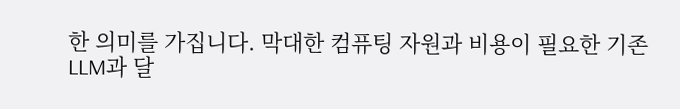한 의미를 가집니다. 막대한 컴퓨팅 자원과 비용이 필요한 기존 LLM과 달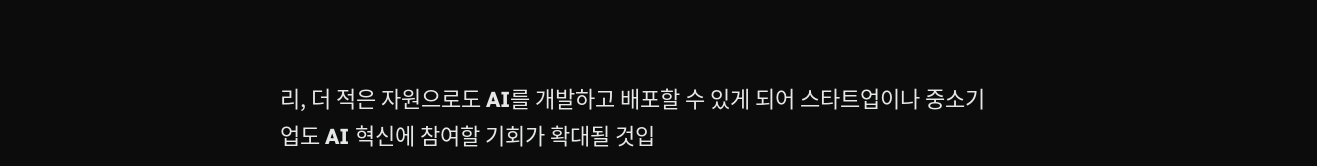리, 더 적은 자원으로도 AI를 개발하고 배포할 수 있게 되어 스타트업이나 중소기업도 AI 혁신에 참여할 기회가 확대될 것입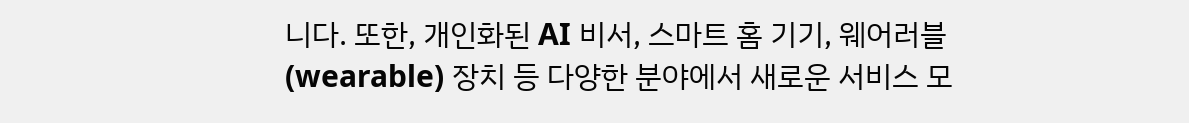니다. 또한, 개인화된 AI 비서, 스마트 홈 기기, 웨어러블(wearable) 장치 등 다양한 분야에서 새로운 서비스 모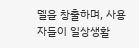델을 창출하며, 사용자들이 일상생활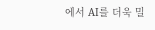에서 AI를 더욱 밀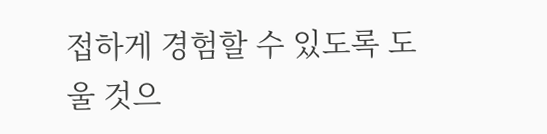접하게 경험할 수 있도록 도울 것으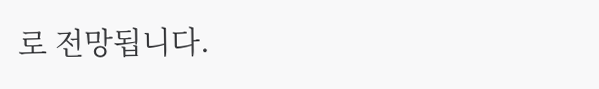로 전망됩니다.